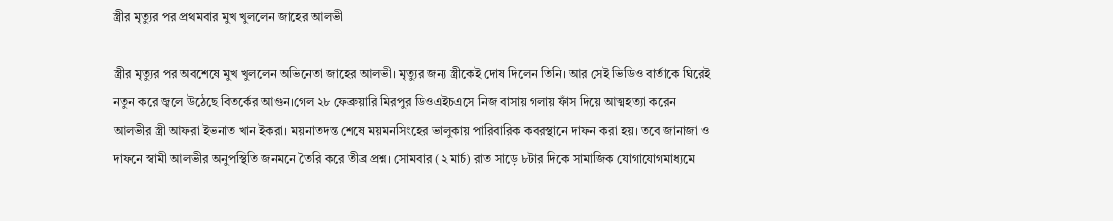স্ত্রীর মৃত্যুর পর প্রথমবার মুখ খুললেন জাহের আলভী

স্ত্রীর মৃত্যুর পর অবশেষে মুখ খুললেন অভিনেতা জাহের আলভী। মৃত্যুর জন্য স্ত্রীকেই দোষ দিলেন তিনি। আর সেই ভিডিও বার্তাকে ঘিরেই নতুন করে জ্বলে উঠেছে বিতর্কের আগুন।গেল ২৮ ফেব্রুয়ারি মিরপুর ডিওএইচএসে নিজ বাসায় গলায় ফাঁস দিয়ে আত্মহত্যা করেন আলভীর স্ত্রী আফরা ইভনাত খান ইকরা। ময়নাতদন্ত শেষে ময়মনসিংহের ভালুকায় পারিবারিক কবরস্থানে দাফন করা হয়। তবে জানাজা ও দাফনে স্বামী আলভীর অনুপস্থিতি জনমনে তৈরি করে তীব্র প্রশ্ন। সোমবার (২ মার্চ) রাত সাড়ে ৮টার দিকে সামাজিক যোগাযোগমাধ্যমে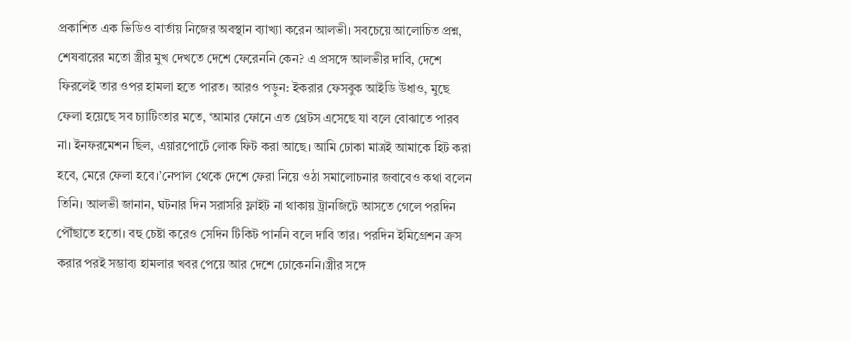প্রকাশিত এক ভিডিও বার্তায় নিজের অবস্থান ব্যাখ্যা করেন আলভী। সবচেয়ে আলোচিত প্রশ্ন, শেষবারের মতো স্ত্রীর মুখ দেখতে দেশে ফেরেননি কেন? এ প্রসঙ্গে আলভীর দাবি, দেশে ফিরলেই তার ওপর হামলা হতে পারত। আরও পড়ুন: ইকরার ফেসবুক আইডি উধাও, মুছে ফেলা হয়েছে সব চ্যাটিংতার মতে, ‘আমার ফোনে এত থ্রেটস এসেছে যা বলে বোঝাতে পারব না। ইনফরমেশন ছিল, এয়ারপোর্টে লোক ফিট করা আছে। আমি ঢোকা মাত্রই আমাকে হিট করা হবে, মেরে ফেলা হবে।’নেপাল থেকে দেশে ফেরা নিয়ে ওঠা সমালোচনার জবাবেও কথা বলেন তিনি। আলভী জানান, ঘটনার দিন সরাসরি ফ্লাইট না থাকায় ট্রানজিটে আসতে গেলে পরদিন পৌঁছাতে হতো। বহু চেষ্টা করেও সেদিন টিকিট পাননি বলে দাবি তার। পরদিন ইমিগ্রেশন ক্রস করার পরই সম্ভাব্য হামলার খবর পেয়ে আর দেশে ঢোকেননি।স্ত্রীর সঙ্গে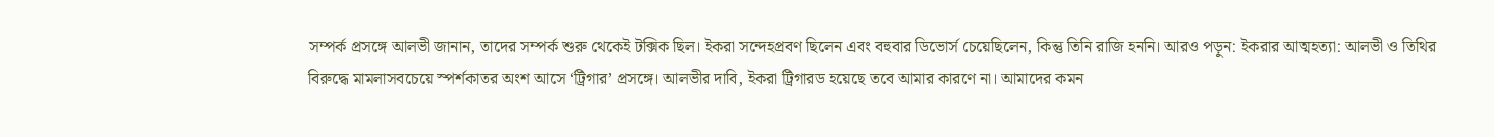সম্পর্ক প্রসঙ্গে আলভী জানান, তাদের সম্পর্ক শুরু থেকেই টক্সিক ছিল। ইকরা সন্দেহপ্রবণ ছিলেন এবং বহুবার ডিভোর্স চেয়েছিলেন, কিন্তু তিনি রাজি হননি। আরও পড়ুন: ইকরার আত্মহত্যা: আলভী ও তিথির বিরুদ্ধে মামলাসবচেয়ে স্পর্শকাতর অংশ আসে ‘ট্রিগার’ প্রসঙ্গে। আলভীর দাবি, ইকরা ট্রিগারড হয়েছে তবে আমার কারণে না। আমাদের কমন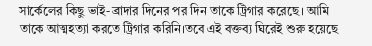সার্কেলের কিছু ভাই-ব্রাদার দিনের পর দিন তাকে ট্রিগার করেছে। আমি তাকে আত্মহত্যা করতে ট্রিগার করিনি।তবে এই বক্তব্য ঘিরেই শুরু হয়েছে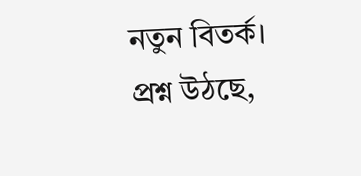নতুন বিতর্ক। প্রশ্ন উঠছে,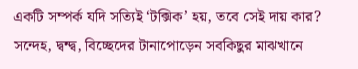একটি সম্পর্ক যদি সত্যিই ‘টক্সিক’ হয়, তবে সেই দায় কার? সন্দেহ, দ্বন্দ্ব, বিচ্ছেদের টানাপোড়েন সবকিছুর মাঝখানে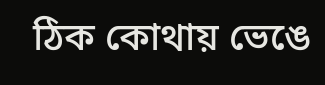ঠিক কোথায় ভেঙে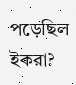পড়েছিল ইকরা?